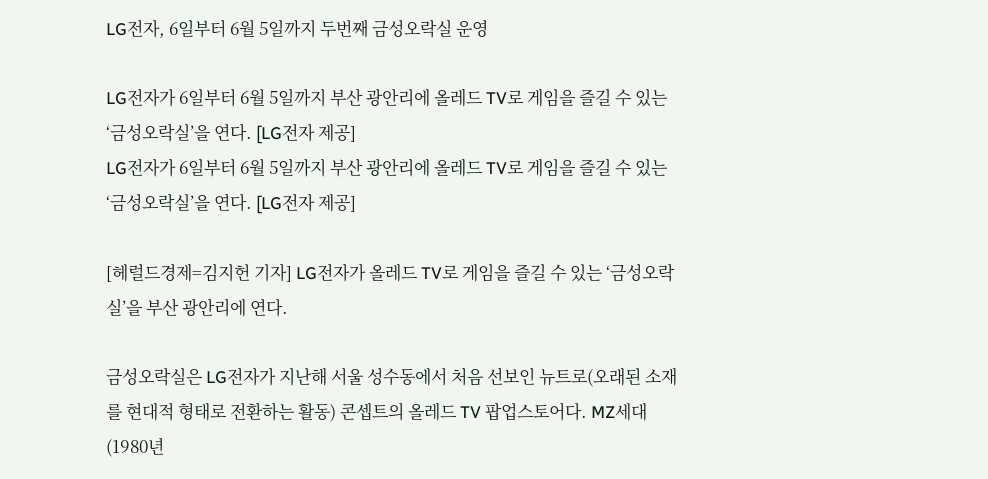LG전자, 6일부터 6월 5일까지 두번째 금성오락실 운영

LG전자가 6일부터 6월 5일까지 부산 광안리에 올레드 TV로 게임을 즐길 수 있는 ‘금성오락실’을 연다. [LG전자 제공]
LG전자가 6일부터 6월 5일까지 부산 광안리에 올레드 TV로 게임을 즐길 수 있는 ‘금성오락실’을 연다. [LG전자 제공]

[헤럴드경제=김지헌 기자] LG전자가 올레드 TV로 게임을 즐길 수 있는 ‘금성오락실’을 부산 광안리에 연다.

금성오락실은 LG전자가 지난해 서울 성수동에서 처음 선보인 뉴트로(오래된 소재를 현대적 형태로 전환하는 활동) 콘셉트의 올레드 TV 팝업스토어다. MZ세대(1980년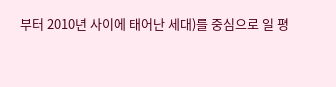부터 2010년 사이에 태어난 세대)를 중심으로 일 평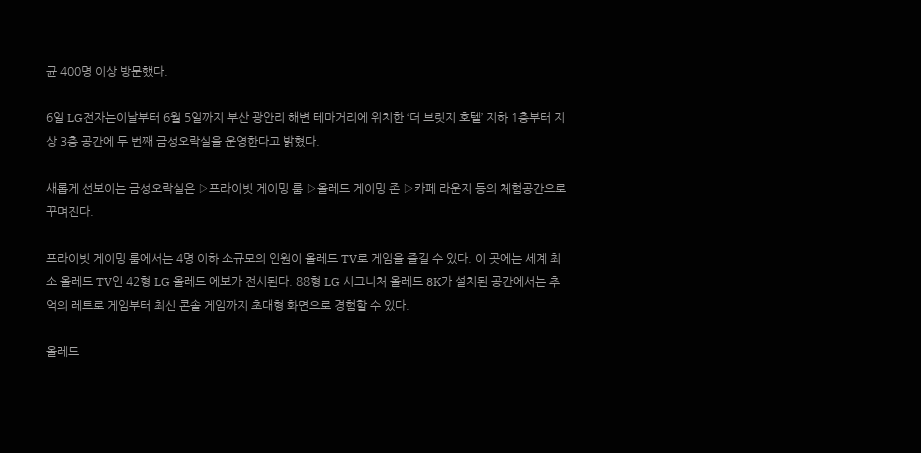균 400명 이상 방문했다.

6일 LG전자는이날부터 6월 5일까지 부산 광안리 해변 테마거리에 위치한 ‘더 브릿지 호텔’ 지하 1층부터 지상 3층 공간에 두 번째 금성오락실을 운영한다고 밝혔다.

새롭게 선보이는 금성오락실은 ▷프라이빗 게이밍 룸 ▷올레드 게이밍 존 ▷카페 라운지 등의 체험공간으로 꾸며진다.

프라이빗 게이밍 룸에서는 4명 이하 소규모의 인원이 올레드 TV로 게임을 즐길 수 있다. 이 곳에는 세계 최소 올레드 TV인 42형 LG 올레드 에보가 전시된다. 88형 LG 시그니처 올레드 8K가 설치된 공간에서는 추억의 레트로 게임부터 최신 콘솔 게임까지 초대형 화면으로 경험할 수 있다.

올레드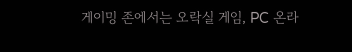게이밍 존에서는 오락실 게임, PC 온라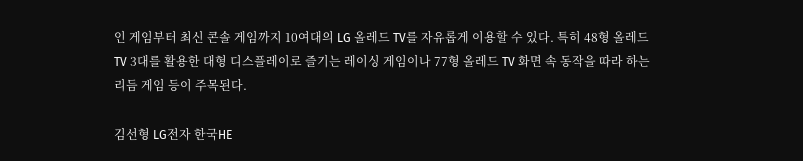인 게임부터 최신 콘솔 게임까지 10여대의 LG 올레드 TV를 자유롭게 이용할 수 있다. 특히 48형 올레드 TV 3대를 활용한 대형 디스플레이로 즐기는 레이싱 게임이나 77형 올레드 TV 화면 속 동작을 따라 하는 리듬 게임 등이 주목된다.

김선형 LG전자 한국HE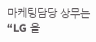마케팅담당 상무는 “LG 올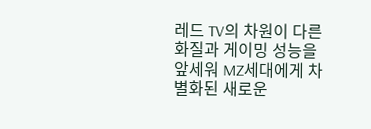레드 TV의 차원이 다른 화질과 게이밍 성능을 앞세워 MZ세대에게 차별화된 새로운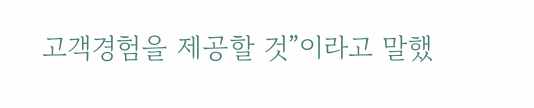고객경험을 제공할 것”이라고 말했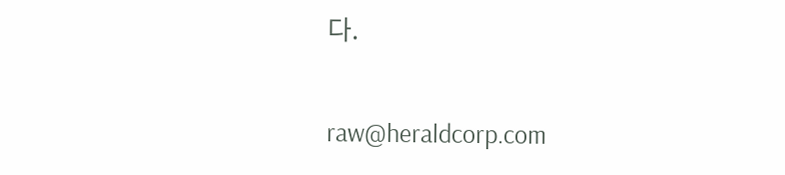다.


raw@heraldcorp.com